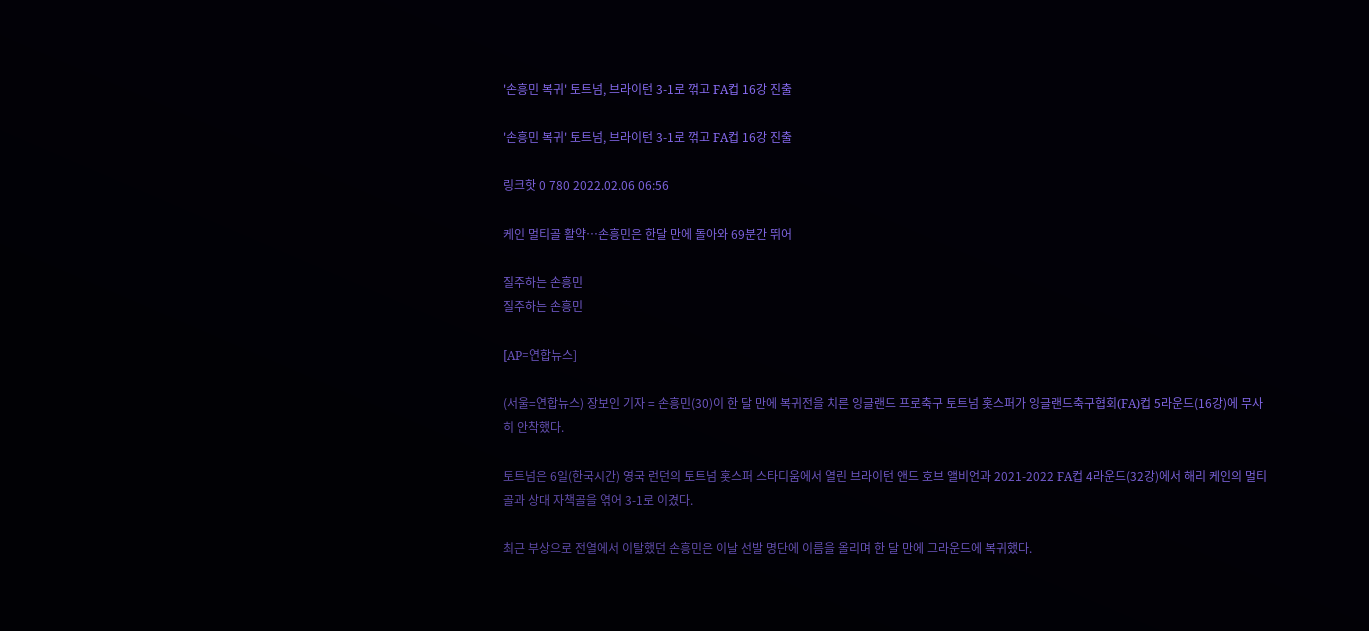'손흥민 복귀' 토트넘, 브라이턴 3-1로 꺾고 FA컵 16강 진출

'손흥민 복귀' 토트넘, 브라이턴 3-1로 꺾고 FA컵 16강 진출

링크핫 0 780 2022.02.06 06:56

케인 멀티골 활약…손흥민은 한달 만에 돌아와 69분간 뛰어

질주하는 손흥민
질주하는 손흥민

[AP=연합뉴스]

(서울=연합뉴스) 장보인 기자 = 손흥민(30)이 한 달 만에 복귀전을 치른 잉글랜드 프로축구 토트넘 홋스퍼가 잉글랜드축구협회(FA)컵 5라운드(16강)에 무사히 안착했다.

토트넘은 6일(한국시간) 영국 런던의 토트넘 홋스퍼 스타디움에서 열린 브라이턴 앤드 호브 앨비언과 2021-2022 FA컵 4라운드(32강)에서 해리 케인의 멀티골과 상대 자책골을 엮어 3-1로 이겼다.

최근 부상으로 전열에서 이탈했던 손흥민은 이날 선발 명단에 이름을 올리며 한 달 만에 그라운드에 복귀했다.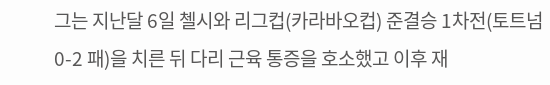그는 지난달 6일 첼시와 리그컵(카라바오컵) 준결승 1차전(토트넘 0-2 패)을 치른 뒤 다리 근육 통증을 호소했고 이후 재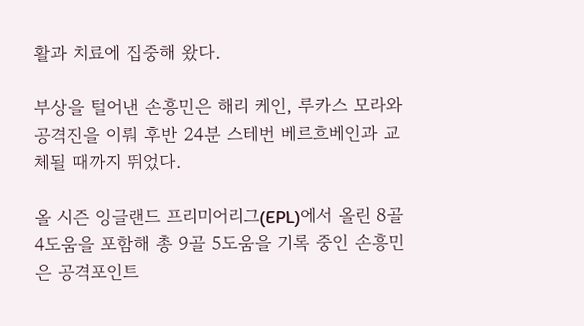활과 치료에 집중해 왔다.

부상을 털어낸 손흥민은 해리 케인, 루카스 모라와 공격진을 이뤄 후반 24분 스테번 베르흐베인과 교체될 때까지 뛰었다.

올 시즌 잉글랜드 프리미어리그(EPL)에서 올린 8골 4도움을 포함해 총 9골 5도움을 기록 중인 손흥민은 공격포인트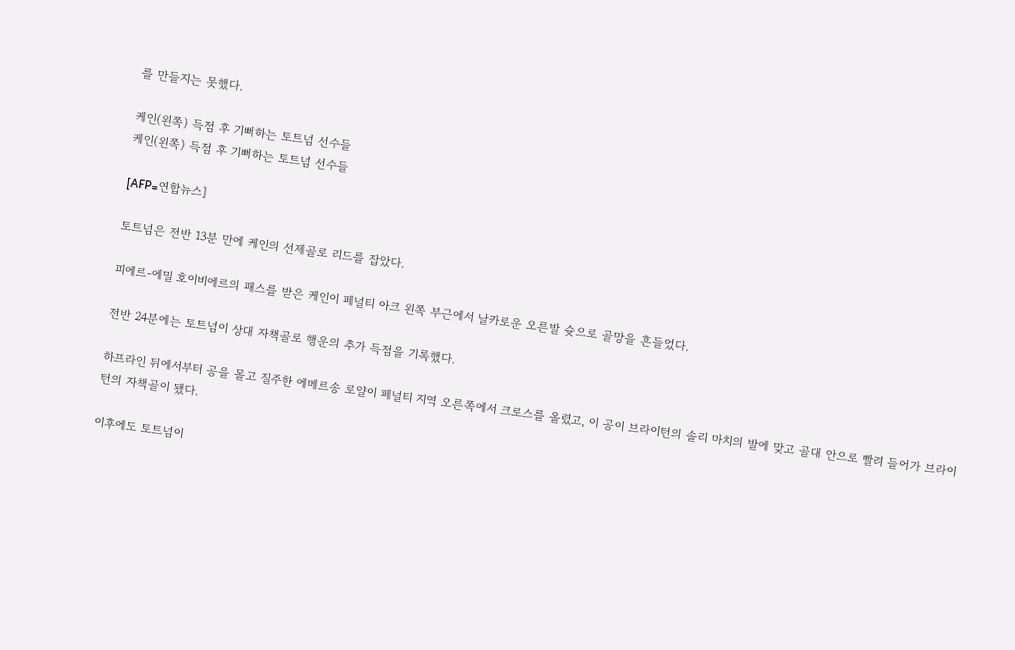를 만들지는 못했다.

케인(왼쪽) 득점 후 기뻐하는 토트넘 선수들
케인(왼쪽) 득점 후 기뻐하는 토트넘 선수들

[AFP=연합뉴스]

토트넘은 전반 13분 만에 케인의 선제골로 리드를 잡았다.

피에르-에밀 호이비에르의 패스를 받은 케인이 페널티 아크 왼쪽 부근에서 날카로운 오른발 슛으로 골망을 흔들었다.

전반 24분에는 토트넘이 상대 자책골로 행운의 추가 득점을 기록했다.

하프라인 뒤에서부터 공을 몰고 질주한 에메르송 로얄이 페널티 지역 오른쪽에서 크로스를 올렸고, 이 공이 브라이턴의 솔리 마치의 발에 맞고 골대 안으로 빨려 들어가 브라이턴의 자책골이 됐다.

이후에도 토트넘이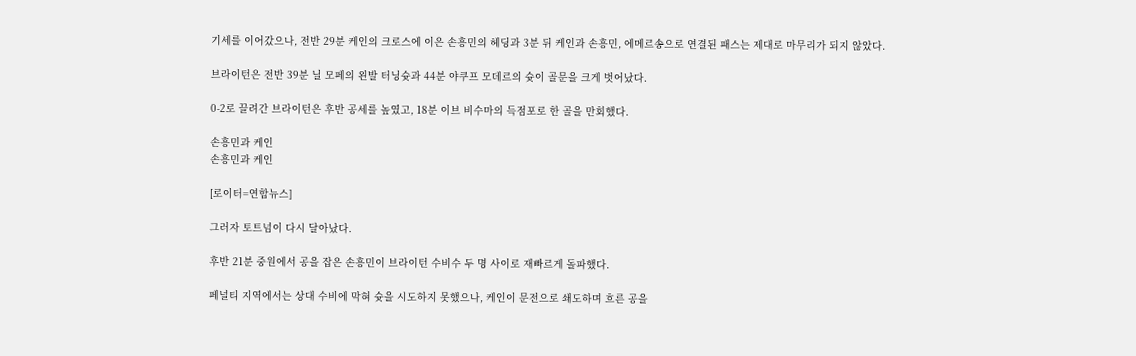기세를 이어갔으나, 전반 29분 케인의 크로스에 이은 손흥민의 헤딩과 3분 뒤 케인과 손흥민, 에메르송으로 연결된 패스는 제대로 마무리가 되지 않았다.

브라이턴은 전반 39분 닐 모페의 왼발 터닝슛과 44분 야쿠프 모데르의 슛이 골문을 크게 벗어났다.

0-2로 끌려간 브라이턴은 후반 공세를 높였고, 18분 이브 비수마의 득점포로 한 골을 만회했다.

손흥민과 케인
손흥민과 케인

[로이터=연합뉴스]

그러자 토트넘이 다시 달아났다.

후반 21분 중원에서 공을 잡은 손흥민이 브라이턴 수비수 두 명 사이로 재빠르게 돌파했다.

페널티 지역에서는 상대 수비에 막혀 슛을 시도하지 못했으나, 케인이 문전으로 쇄도하며 흐른 공을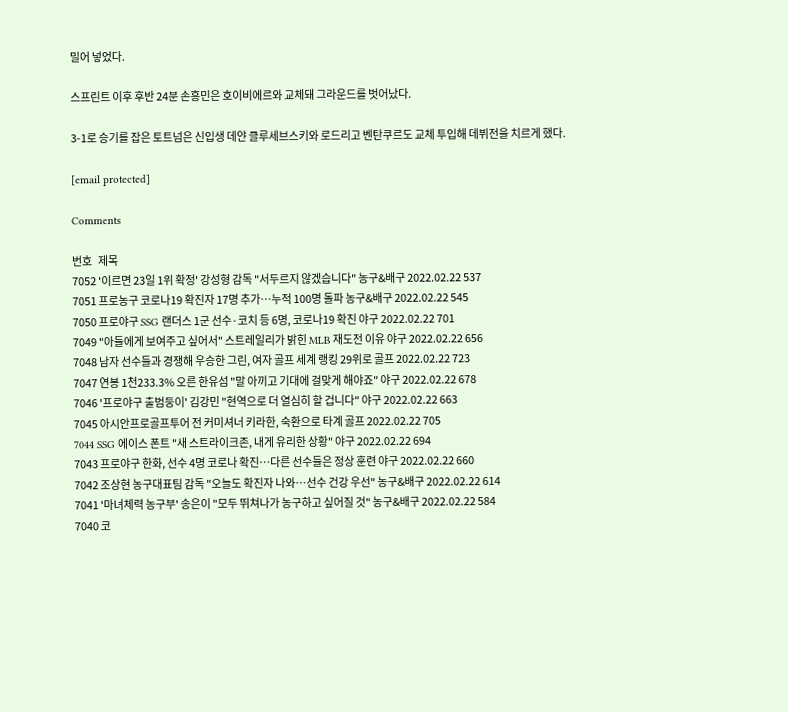밀어 넣었다.

스프린트 이후 후반 24분 손흥민은 호이비에르와 교체돼 그라운드를 벗어났다.

3-1로 승기를 잡은 토트넘은 신입생 데얀 클루세브스키와 로드리고 벤탄쿠르도 교체 투입해 데뷔전을 치르게 했다.

[email protected]

Comments

번호   제목
7052 '이르면 23일 1위 확정' 강성형 감독 "서두르지 않겠습니다" 농구&배구 2022.02.22 537
7051 프로농구 코로나19 확진자 17명 추가…누적 100명 돌파 농구&배구 2022.02.22 545
7050 프로야구 SSG 랜더스 1군 선수·코치 등 6명, 코로나19 확진 야구 2022.02.22 701
7049 "아들에게 보여주고 싶어서" 스트레일리가 밝힌 MLB 재도전 이유 야구 2022.02.22 656
7048 남자 선수들과 경쟁해 우승한 그린, 여자 골프 세계 랭킹 29위로 골프 2022.02.22 723
7047 연봉 1천233.3% 오른 한유섬 "말 아끼고 기대에 걸맞게 해야죠" 야구 2022.02.22 678
7046 '프로야구 출범둥이' 김강민 "현역으로 더 열심히 할 겁니다" 야구 2022.02.22 663
7045 아시안프로골프투어 전 커미셔너 키라한, 숙환으로 타계 골프 2022.02.22 705
7044 SSG 에이스 폰트 "새 스트라이크존, 내게 유리한 상황" 야구 2022.02.22 694
7043 프로야구 한화, 선수 4명 코로나 확진…다른 선수들은 정상 훈련 야구 2022.02.22 660
7042 조상현 농구대표팀 감독 "오늘도 확진자 나와…선수 건강 우선" 농구&배구 2022.02.22 614
7041 '마녀체력 농구부' 송은이 "모두 뛰쳐나가 농구하고 싶어질 것" 농구&배구 2022.02.22 584
7040 코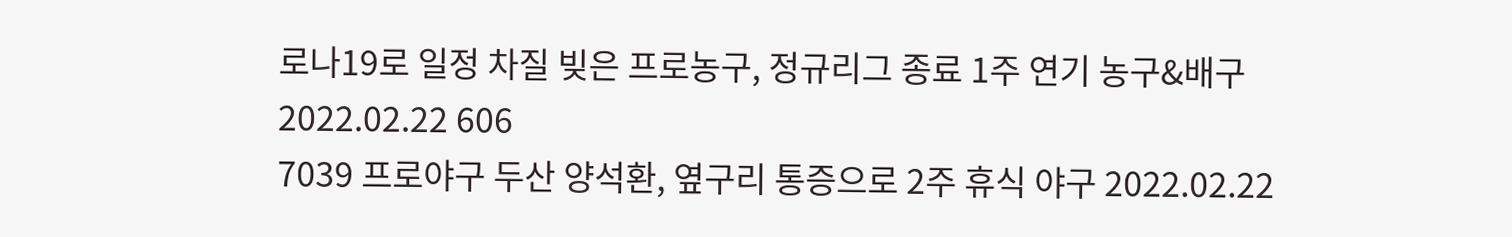로나19로 일정 차질 빚은 프로농구, 정규리그 종료 1주 연기 농구&배구 2022.02.22 606
7039 프로야구 두산 양석환, 옆구리 통증으로 2주 휴식 야구 2022.02.22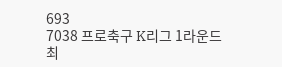693
7038 프로축구 K리그 1라운드 최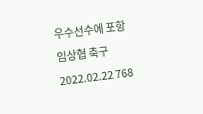우수선수에 포항 임상협 축구 2022.02.22 768